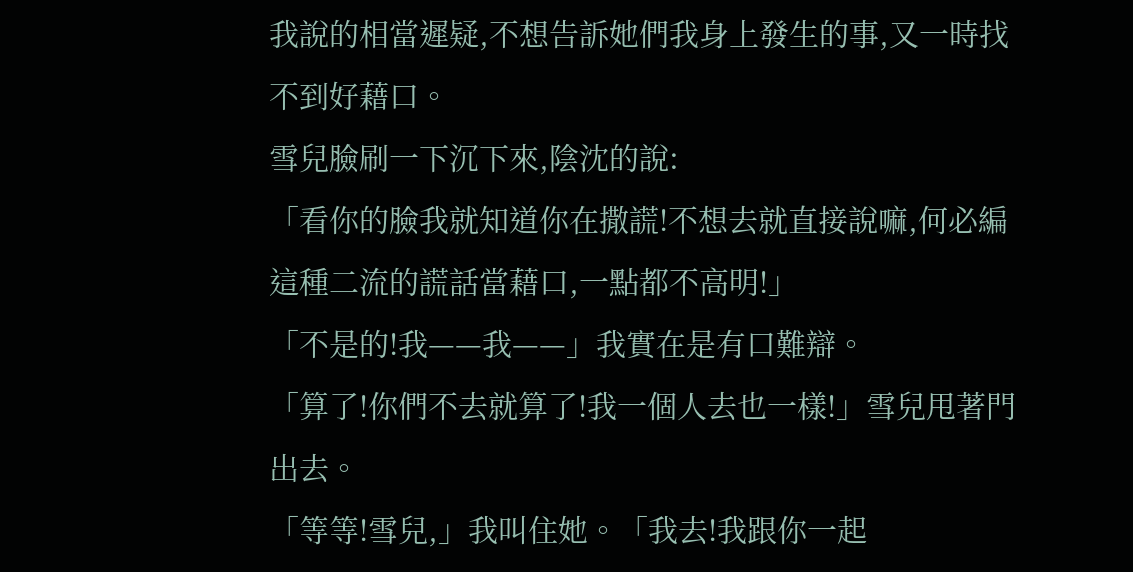我說的相當遲疑,不想告訴她們我身上發生的事,又一時找不到好藉口。
雪兒臉刷一下沉下來,陰沈的說:
「看你的臉我就知道你在撒謊!不想去就直接說嘛,何必編這種二流的謊話當藉口,一點都不高明!」
「不是的!我——我——」我實在是有口難辯。
「算了!你們不去就算了!我一個人去也一樣!」雪兒甩著門出去。
「等等!雪兒,」我叫住她。「我去!我跟你一起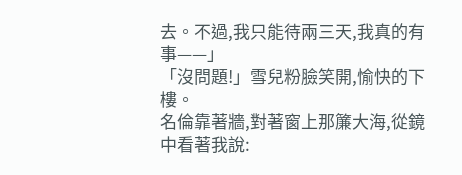去。不過,我只能待兩三天,我真的有事——」
「沒問題!」雪兒粉臉笑開,愉快的下樓。
名倫靠著牆,對著窗上那簾大海,從鏡中看著我說: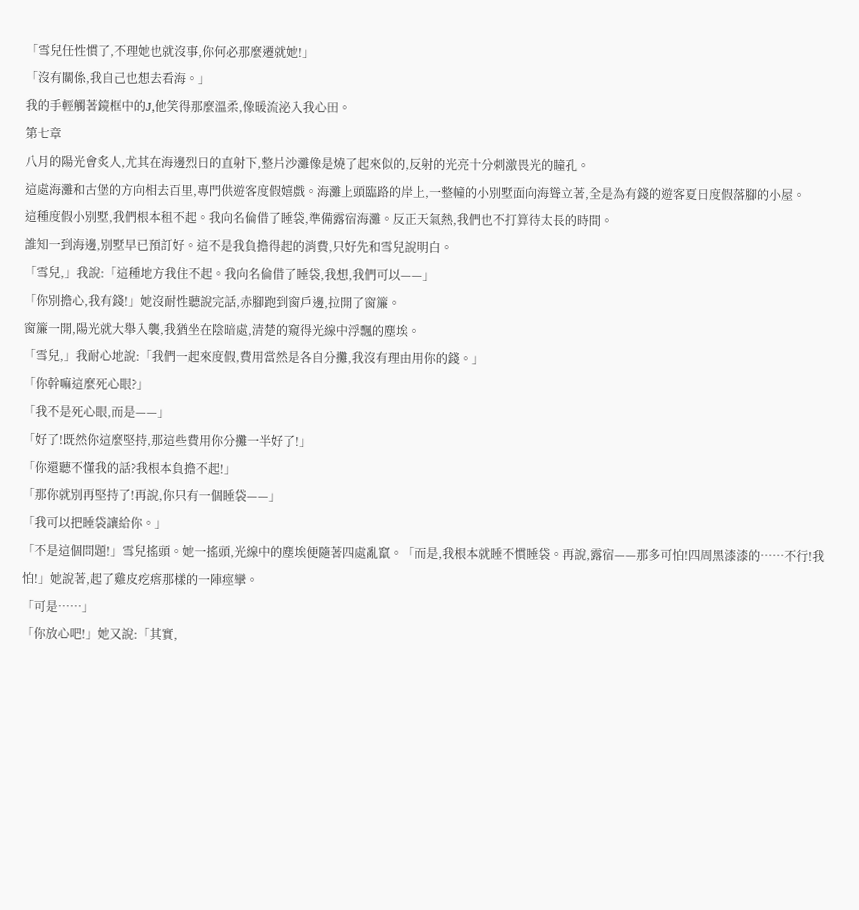「雪兒任性慣了,不理她也就沒事,你何必那麼遷就她!」
「沒有關係,我自己也想去看海。」
我的手輕觸著鏡框中的J,他笑得那麼溫柔,像暖流泌入我心田。
第七章
八月的陽光會炙人,尤其在海邊烈日的直射下,整片沙灘像是燒了起來似的,反射的光亮十分刺激畏光的瞳孔。
這處海灘和古堡的方向相去百里,專門供遊客度假嬉戲。海灘上頭臨路的岸上,一整幢的小別墅面向海聳立著,全是為有錢的遊客夏日度假落腳的小屋。
這種度假小別墅,我們根本租不起。我向名倫借了睡袋,準備露宿海灘。反正天氣熱,我們也不打算待太長的時間。
誰知一到海邊,別墅早已預訂好。這不是我負擔得起的消費,只好先和雪兒說明白。
「雪兒,」我說:「這種地方我住不起。我向名倫借了睡袋,我想,我們可以——」
「你別擔心,我有錢!」她沒耐性聽說完話,赤腳跑到窗戶邊,拉開了窗簾。
窗簾一開,陽光就大舉入襲,我猶坐在陰暗處,清楚的窺得光線中浮飄的塵埃。
「雪兒,」我耐心地說:「我們一起來度假,費用當然是各自分攤,我沒有理由用你的錢。」
「你幹嘛這麼死心眼?」
「我不是死心眼,而是——」
「好了!既然你這麼堅持,那這些費用你分攤一半好了!」
「你還聽不懂我的話?我根本負擔不起!」
「那你就別再堅持了!再說,你只有一個睡袋——」
「我可以把睡袋讓給你。」
「不是這個問題!」雪兒搖頭。她一搖頭,光線中的塵埃便隨著四處亂竄。「而是,我根本就睡不慣睡袋。再說,露宿——那多可怕!四周黑漆漆的……不行!我怕!」她說著,起了雞皮疙瘩那樣的一陣痙攣。
「可是……」
「你放心吧!」她又說:「其實,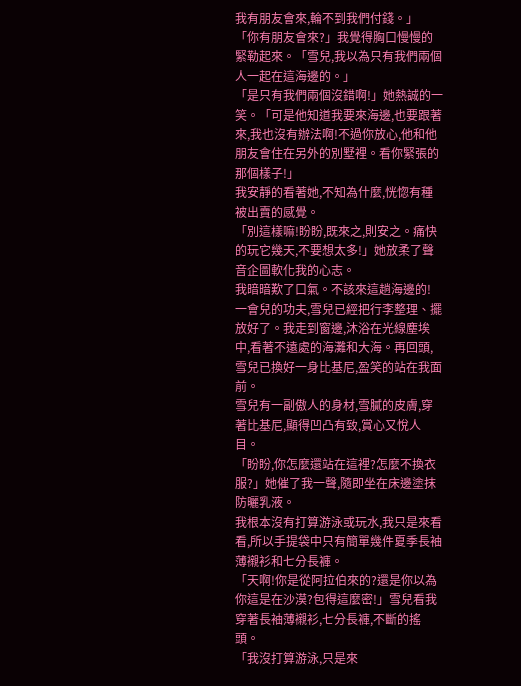我有朋友會來,輪不到我們付錢。」
「你有朋友會來?」我覺得胸口慢慢的緊勒起來。「雪兒,我以為只有我們兩個人一起在這海邊的。」
「是只有我們兩個沒錯啊!」她熱誠的一笑。「可是他知道我要來海邊,也要跟著來,我也沒有辦法啊!不過你放心,他和他朋友會住在另外的別墅裡。看你緊張的那個樣子!」
我安靜的看著她,不知為什麼,恍惚有種被出賣的感覺。
「別這樣嘛!盼盼,既來之,則安之。痛快的玩它幾天,不要想太多!」她放柔了聲音企圖軟化我的心志。
我暗暗歎了口氣。不該來這趟海邊的!
一會兒的功夫,雪兒已經把行李整理、擺放好了。我走到窗邊,沐浴在光線塵埃中,看著不遠處的海灘和大海。再回頭,雪兒已換好一身比基尼,盈笑的站在我面前。
雪兒有一副傲人的身材,雪膩的皮膚,穿著比基尼,顯得凹凸有致,賞心又悅人目。
「盼盼,你怎麼還站在這裡?怎麼不換衣服?」她催了我一聲,隨即坐在床邊塗抹防曬乳液。
我根本沒有打算游泳或玩水,我只是來看看,所以手提袋中只有簡單幾件夏季長袖薄襯衫和七分長褲。
「天啊!你是從阿拉伯來的?還是你以為你這是在沙漠?包得這麼密!」雪兒看我穿著長袖薄襯衫,七分長褲,不斷的搖頭。
「我沒打算游泳,只是來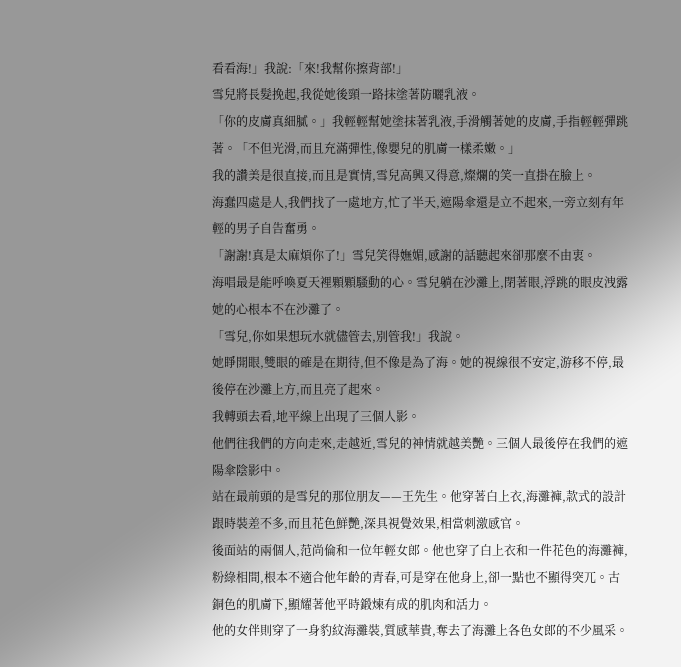看看海!」我說:「來!我幫你擦背部!」
雪兒將長髮挽起,我從她後頸一路抹塗著防曬乳液。
「你的皮膚真細膩。」我輕輕幫她塗抹著乳液,手滑觸著她的皮膚,手指輕輕彈跳著。「不但光滑,而且充滿彈性,像嬰兒的肌膚一樣柔嫩。」
我的讚美是很直接,而且是實情,雪兒高興又得意,燦爛的笑一直掛在臉上。
海蠢四處是人,我們找了一處地方,忙了半天,遮陽傘還是立不起來,一旁立刻有年輕的男子自告奮勇。
「謝謝!真是太麻煩你了!」雪兒笑得嫵媚,感謝的話聽起來卻那麼不由衷。
海唱最是能呼喚夏天裡顆顆騷動的心。雪兒躺在沙灘上,閉著眼,浮跳的眼皮洩露她的心根本不在沙灘了。
「雪兒,你如果想玩水就儘管去,別管我!」我說。
她睜開眼,雙眼的確是在期待,但不像是為了海。她的視線很不安定,游移不停,最後停在沙灘上方,而且亮了起來。
我轉頭去看,地平線上出現了三個人影。
他們往我們的方向走來,走越近,雪兒的神情就越美艷。三個人最後停在我們的遮陽傘陰影中。
站在最前頭的是雪兒的那位朋友——王先生。他穿著白上衣,海灘褲,款式的設計跟時裝差不多,而且花色鮮艷,深具視覺效果,相當刺激感官。
後面站的兩個人,范尚倫和一位年輕女郎。他也穿了白上衣和一件花色的海灘褲,粉綠相間,根本不適合他年齡的青春,可是穿在他身上,卻一點也不顯得突兀。古銅色的肌膚下,顯耀著他平時鍛煉有成的肌肉和活力。
他的女伴則穿了一身豹紋海灘裝,質感華貴,奪去了海灘上各色女郎的不少風采。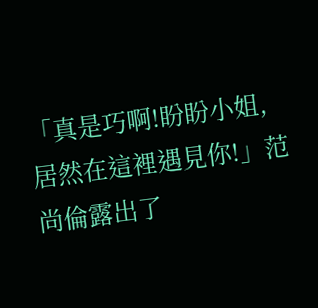「真是巧啊!盼盼小姐,居然在這裡遇見你!」范尚倫露出了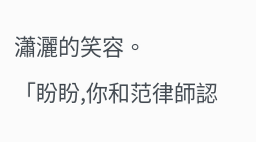瀟灑的笑容。
「盼盼,你和范律師認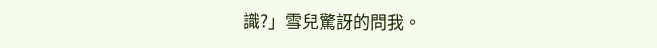識?」雪兒驚訝的問我。